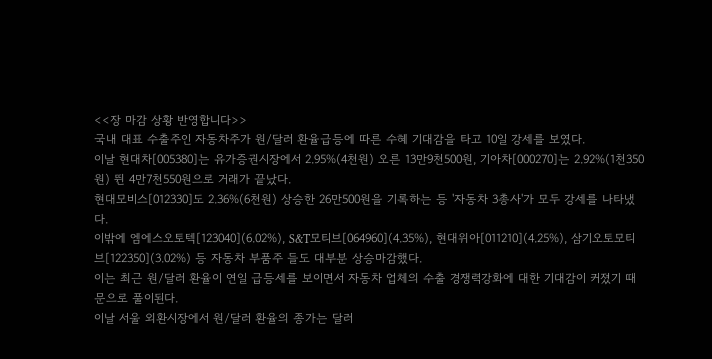<<장 마감 상황 반영합니다>>
국내 대표 수출주인 자동차주가 원/달러 환율급등에 따른 수혜 기대감을 타고 10일 강세를 보였다.
이날 현대차[005380]는 유가증권시장에서 2.95%(4천원) 오른 13만9천500원, 기아차[000270]는 2.92%(1천350원) 뛴 4만7천550원으로 거래가 끝났다.
현대모비스[012330]도 2.36%(6천원) 상승한 26만500원을 기록하는 등 '자동차 3총사'가 모두 강세를 나타냈다.
이밖에 엠에스오토텍[123040](6.02%), S&T모티브[064960](4.35%), 현대위아[011210](4.25%), 삼기오토모티브[122350](3.02%) 등 자동차 부품주 들도 대부분 상승마감했다.
이는 최근 원/달러 환율이 연일 급등세를 보이면서 자동차 업체의 수출 경쟁력강화에 대한 기대감이 커졌기 때문으로 풀이된다.
이날 서울 외환시장에서 원/달러 환율의 종가는 달러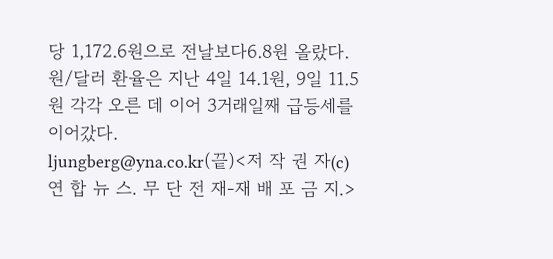당 1,172.6원으로 전날보다6.8원 올랐다.
원/달러 환율은 지난 4일 14.1원, 9일 11.5원 각각 오른 데 이어 3거래일째 급등세를 이어갔다.
ljungberg@yna.co.kr(끝)<저 작 권 자(c)연 합 뉴 스. 무 단 전 재-재 배 포 금 지.>